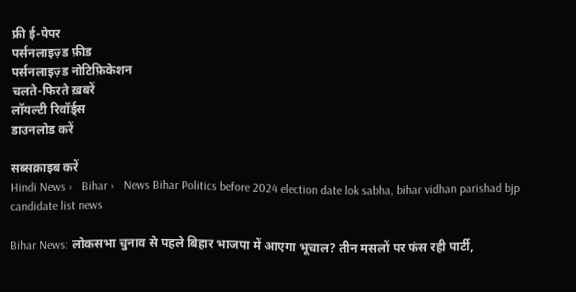फ्री ई-पेपर
पर्सनलाइज़्ड फ़ीड
पर्सनलाइज़्ड नोटिफ़िकेशन
चलते-फिरते ख़बरें
लॉयल्टी रिवॉर्ड्स
डाउनलोड करें

सब्सक्राइब करें
Hindi News ›   Bihar ›   News Bihar Politics before 2024 election date lok sabha, bihar vidhan parishad bjp candidate list news

Bihar News: लोकसभा चुनाव से पहले बिहार भाजपा में आएगा भूचाल? तीन मसलों पर फंस रही पार्टी,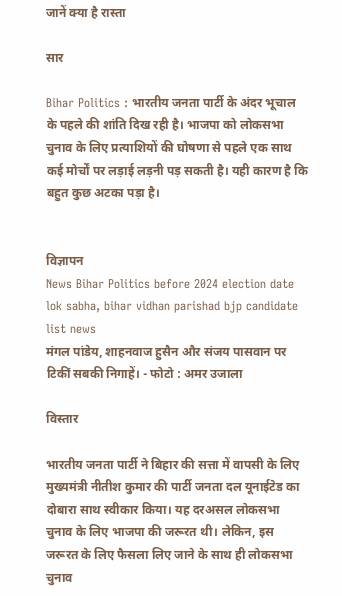जानें क्या है रास्ता

सार

Bihar Politics : भारतीय जनता पार्टी के अंदर भूचाल के पहले की शांति दिख रही है। भाजपा को लोकसभा चुनाव के लिए प्रत्याशियों की घोषणा से पहले एक साथ कई मोर्चों पर लड़ाई लड़नी पड़ सकती है। यही कारण है कि बहुत कुछ अटका पड़ा है।


विज्ञापन
News Bihar Politics before 2024 election date lok sabha, bihar vidhan parishad bjp candidate list news
मंगल पांडेय, शाहनवाज हुसैन और संजय पासवान पर टिकीं सबकी निगाहें। - फोटो : अमर उजाला

विस्तार

भारतीय जनता पार्टी ने बिहार की सत्ता में वापसी के लिए मुख्यमंत्री नीतीश कुमार की पार्टी जनता दल यूनाईटेड का दोबारा साथ स्वीकार किया। यह दरअसल लोकसभा चुनाव के लिए भाजपा की जरूरत थी। लेकिन, इस जरूरत के लिए फैसला लिए जाने के साथ ही लोकसभा चुनाव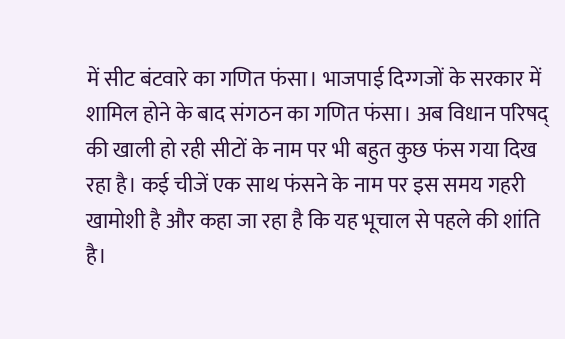में सीट बंटवारे का गणित फंसा। भाजपाई दिग्गजों के सरकार में शामिल होने के बाद संगठन का गणित फंसा। अब विधान परिषद् की खाली हो रही सीटों के नाम पर भी बहुत कुछ फंस गया दिख रहा है। कई चीजें एक साथ फंसने के नाम पर इस समय गहरी खामोशी है और कहा जा रहा है कि यह भूचाल से पहले की शांति है।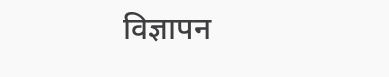विज्ञापन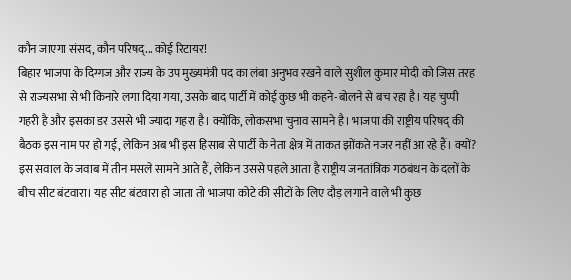कौन जाएगा संसद, कौन परिषद्... कोई रिटायर!
बिहार भाजपा के दिग्गज और राज्य के उप मुख्यमंत्री पद का लंबा अनुभव रखने वाले सुशील कुमार मोदी को जिस तरह से राज्यसभा से भी किनारे लगा दिया गया, उसके बाद पार्टी में कोई कुछ भी कहने-बोलने से बच रहा है। यह चुप्पी गहरी है और इसका डर उससे भी ज्यादा गहरा है। क्योंकि, लोकसभा चुनाव सामने है। भाजपा की राष्ट्रीय परिषद् की बैठक इस नाम पर हो गई, लेकिन अब भी इस हिसाब से पार्टी के नेता क्षेत्र में ताकत झोंकते नजर नहीं आ रहे हैं। क्यों? इस सवाल के जवाब में तीन मसले सामने आते हैं, लेकिन उससे पहले आता है राष्ट्रीय जनतांत्रिक गठबंधन के दलों के बीच सीट बंटवारा। यह सीट बंटवारा हो जाता तो भाजपा कोटे की सीटों के लिए दौड़ लगाने वाले भी कुछ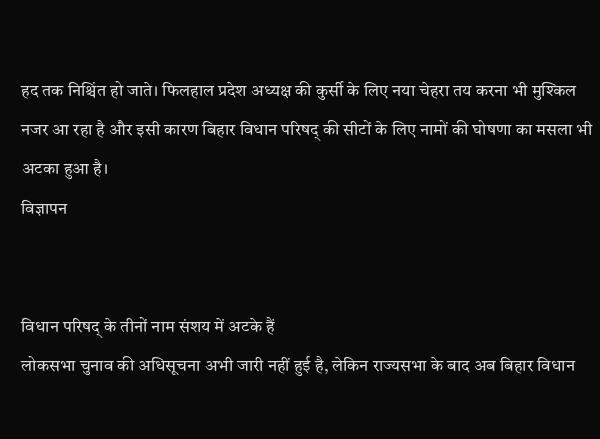हद तक निश्चिंत हो जाते। फिलहाल प्रदेश अध्यक्ष की कुर्सी के लिए नया चेहरा तय करना भी मुश्किल नजर आ रहा है और इसी कारण बिहार विधान परिषद् की सीटों के लिए नामों की घोषणा का मसला भी अटका हुआ है।
विज्ञापन


विधान परिषद् के तीनों नाम संशय में अटके हैं
लोकसभा चुनाव की अधिसूचना अभी जारी नहीं हुई है, लेकिन राज्यसभा के बाद अब बिहार विधान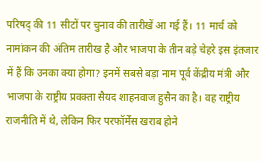परिषद् की 11 सीटों पर चुनाव की तारीखें आ गई हैं। 11 मार्च को नामांकन की अंतिम तारीख है और भाजपा के तीन बड़े चेहरे इस इंतजार में हैं कि उनका क्या होगा? इनमें सबसे बड़ा नाम पूर्व केंद्रीय मंत्री और भाजपा के राष्ट्रीय प्रवक्ता सैयद शाहनवाज हुसैन का है। वह राष्ट्रीय राजनीति में थे, लेकिन फिर परफॉर्मेंस खराब होने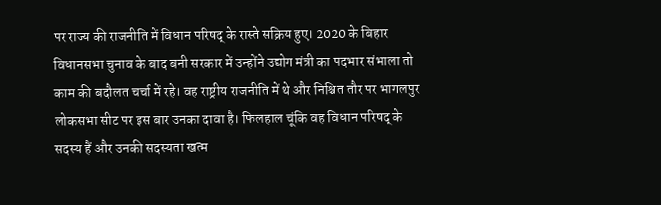पर राज्य की राजनीति में विधान परिषद् के रास्ते सक्रिय हुए। 2020 के बिहार विधानसभा चुनाव के बाद बनी सरकार में उन्होंने उद्योग मंत्री का पदभार संभाला तो काम की बदौलत चर्चा में रहे। वह राष्ट्रीय राजनीति में थे और निश्चित तौर पर भागलपुर लोकसभा सीट पर इस बार उनका दावा है। फिलहाल चूंकि वह विधान परिषद् के सदस्य हैं और उनकी सदस्यता खत्म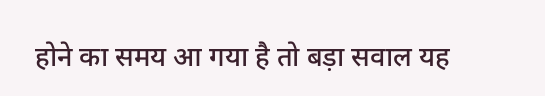होने का समय आ गया है तो बड़ा सवाल यह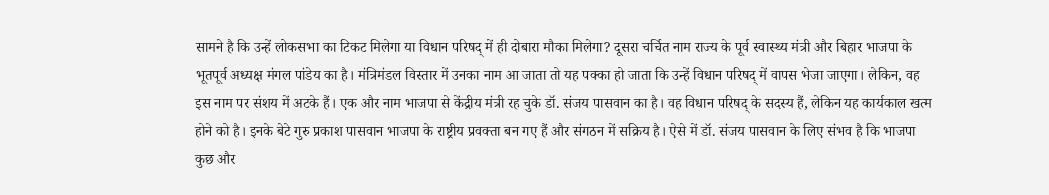सामने है कि उन्हें लोकसभा का टिकट मिलेगा या विधान परिषद् में ही दोबारा मौका मिलेगा? दूसरा चर्चित नाम राज्य के पूर्व स्वास्थ्य मंत्री और बिहार भाजपा के भूतपूर्व अध्यक्ष मंगल पांडेय का है। मंत्रिमंडल विस्तार में उनका नाम आ जाता तो यह पक्का हो जाता कि उन्हें विधान परिषद् में वापस भेजा जाएगा। लेकिन, वह इस नाम पर संशय में अटके हैं। एक और नाम भाजपा से केंद्रीय मंत्री रह चुके डॉ. संजय पासवान का है। वह विधान परिषद् के सदस्य हैं, लेकिन यह कार्यकाल खत्म होने को है। इनके बेटे गुरु प्रकाश पासवान भाजपा के राष्ट्रीय प्रवक्ता बन गए हैं और संगठन में सक्रिय है। ऐसे में डॉ. संजय पासवान के लिए संभव है कि भाजपा कुछ और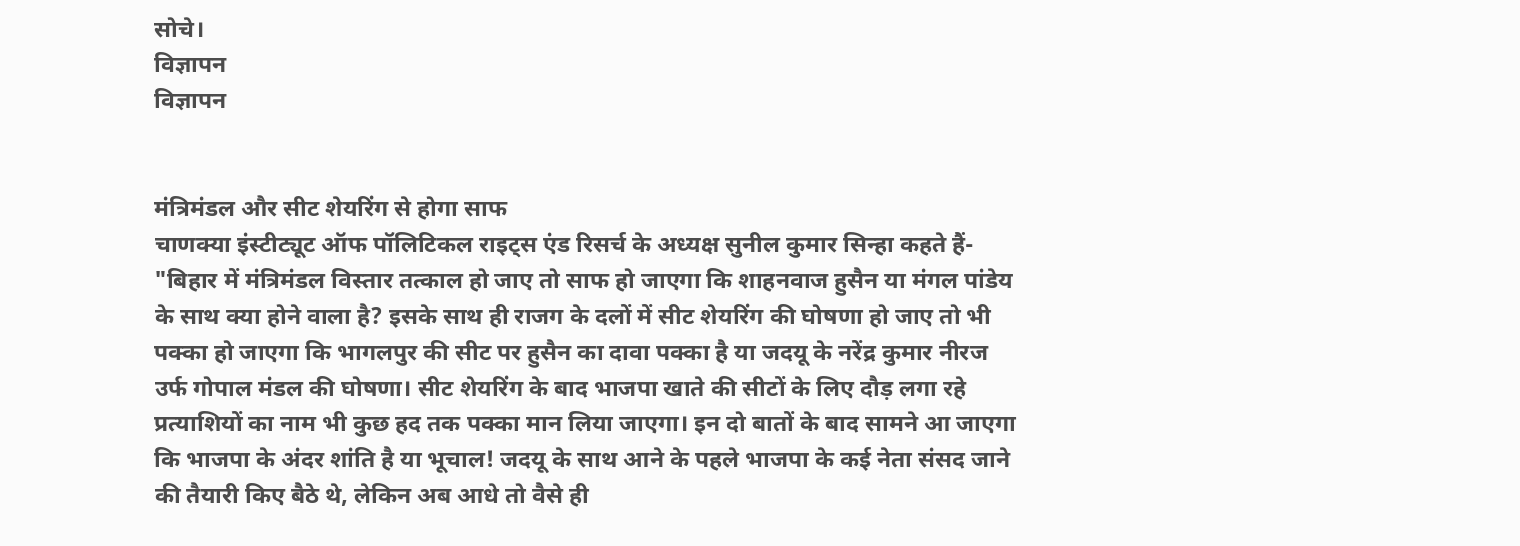सोचे।
विज्ञापन
विज्ञापन


मंत्रिमंडल और सीट शेयरिंग से होगा साफ
चाणक्या इंस्टीट्यूट ऑफ पॉलिटिकल राइट्स एंड रिसर्च के अध्यक्ष सुनील कुमार सिन्हा कहते हैं- "बिहार में मंत्रिमंडल विस्तार तत्काल हो जाए तो साफ हो जाएगा कि शाहनवाज हुसैन या मंगल पांडेय के साथ क्या होने वाला है? इसके साथ ही राजग के दलों में सीट शेयरिंग की घोषणा हो जाए तो भी पक्का हो जाएगा कि भागलपुर की सीट पर हुसैन का दावा पक्का है या जदयू के नरेंद्र कुमार नीरज उर्फ गोपाल मंडल की घोषणा। सीट शेयरिंग के बाद भाजपा खाते की सीटों के लिए दौड़ लगा रहे प्रत्याशियों का नाम भी कुछ हद तक पक्का मान लिया जाएगा। इन दो बातों के बाद सामने आ जाएगा कि भाजपा के अंदर शांति है या भूचाल! जदयू के साथ आने के पहले भाजपा के कई नेता संसद जाने की तैयारी किए बैठे थे, लेकिन अब आधे तो वैसे ही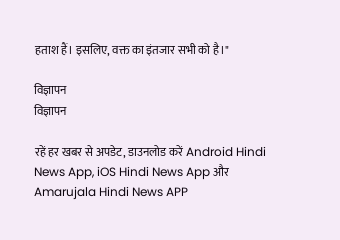हताश हैं। इसलिए, वक्त का इंतजार सभी को है।"

विज्ञापन
विज्ञापन

रहें हर खबर से अपडेट, डाउनलोड करें Android Hindi News App, iOS Hindi News App और Amarujala Hindi News APP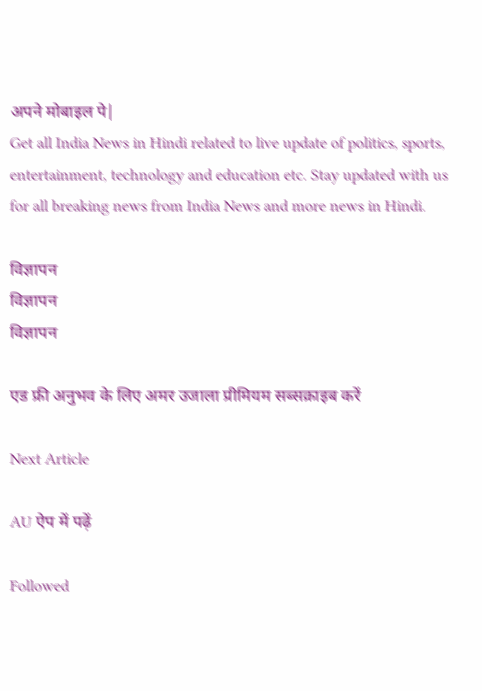अपने मोबाइल पे|
Get all India News in Hindi related to live update of politics, sports, entertainment, technology and education etc. Stay updated with us for all breaking news from India News and more news in Hindi.

विज्ञापन
विज्ञापन
विज्ञापन

एड फ्री अनुभव के लिए अमर उजाला प्रीमियम सब्सक्राइब करें

Next Article

AU ऐप में पढ़ें

Followed